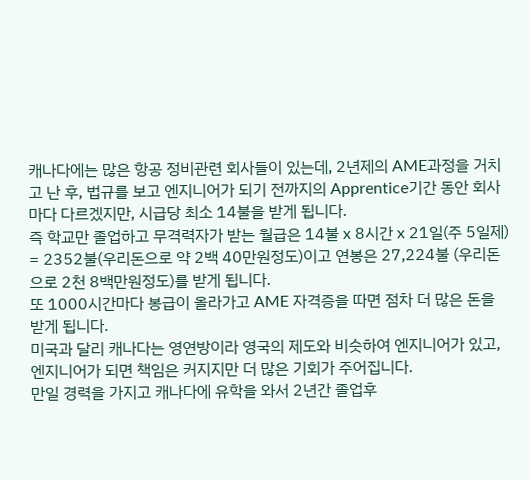캐나다에는 많은 항공 정비관련 회사들이 있는데, 2년제의 AME과정을 거치고 난 후, 법규를 보고 엔지니어가 되기 전까지의 Apprentice기간 동안 회사마다 다르겠지만, 시급당 최소 14불을 받게 됩니다.
즉 학교만 졸업하고 무격력자가 받는 월급은 14불 x 8시간 x 21일(주 5일제) = 2352불(우리돈으로 약 2백 40만원정도)이고 연봉은 27,224불 (우리돈으로 2천 8백만원정도)를 받게 됩니다.
또 1000시간마다 봉급이 올라가고 AME 자격증을 따면 점차 더 많은 돈을 받게 됩니다.
미국과 달리 캐나다는 영연방이라 영국의 제도와 비슷하여 엔지니어가 있고, 엔지니어가 되면 책임은 커지지만 더 많은 기회가 주어집니다.
만일 경력을 가지고 캐나다에 유학을 와서 2년간 졸업후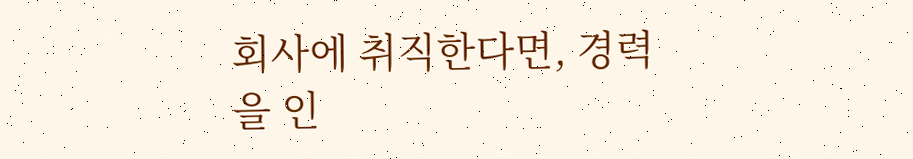회사에 취직한다면, 경력을 인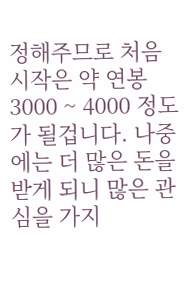정해주므로 처음 시작은 약 연봉 3000 ~ 4000 정도가 될겁니다. 나중에는 더 많은 돈을 받게 되니 많은 관심을 가지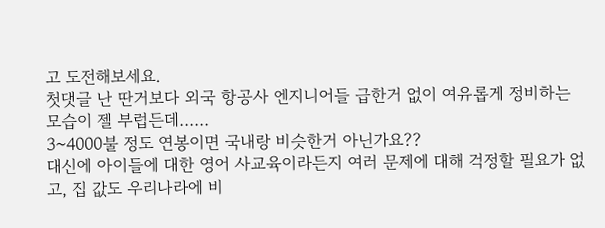고 도전해보세요.
첫댓글 난 딴거보다 외국 항공사 엔지니어들 급한거 없이 여유롭게 정비하는 모습이 젤 부럽든데......
3~4000불 정도 연봉이면 국내랑 비슷한거 아닌가요??
대신에 아이들에 대한 영어 사교육이라든지 여러 문제에 대해 걱정할 필요가 없고, 집 값도 우리나라에 비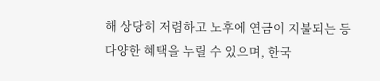해 상당히 저렴하고 노후에 연금이 지불되는 등 다양한 혜택을 누릴 수 있으며, 한국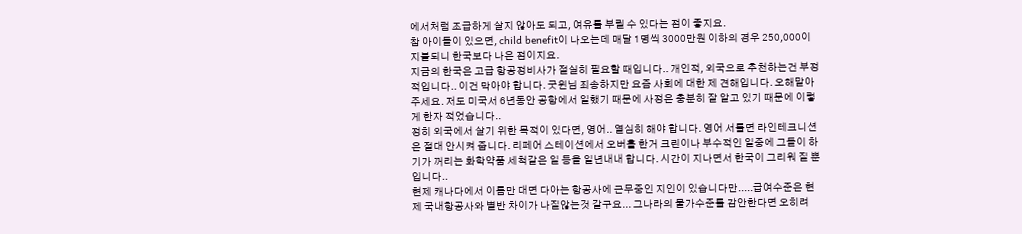에서처럼 조급하게 살지 않아도 되고, 여유를 부릴 수 있다는 점이 좋지요.
참 아이들이 있으면, child benefit이 나오는데 매달 1명씩 3000만원 이하의 경우 250,000이 지불되니 한국보다 나은 점이지요.
지금의 한국은 고급 항공정비사가 절실히 필요할 때입니다.. 개인적, 외국으로 추천하는건 부정적입니다.. 이건 막아야 합니다. 굿윈님 죄송하지만 요즘 사회에 대한 제 견해입니다. 오해말아 주세요. 저도 미국서 6년동안 공항에서 일했기 때문에 사정은 충분히 잘 알고 있기 때문에 이렇게 한자 적었습니다..
정히 외국에서 살기 위한 목적이 있다면, 영어.. 열심히 해야 합니다. 영어 서툴면 라인테크니션은 절대 안시켜 줍니다. 리페어 스테이션에서 오버홀 한거 크린이나 부수적인 일중에 그들이 하기가 꺼리는 화학약품 세척같은 일 등을 일년내내 합니다. 시간이 지나면서 한국이 그리워 질 뿐입니다..
현제 캐나다에서 이름만 대면 다아는 항공사에 근무중인 지인이 있습니다만.....급여수준은 현제 국내항공사와 별반 차이가 나질않는것 같구요... 그나라의 물가수준를 감안한다면 오히려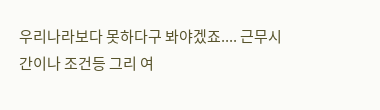우리나라보다 못하다구 봐야겠죠.... 근무시간이나 조건등 그리 여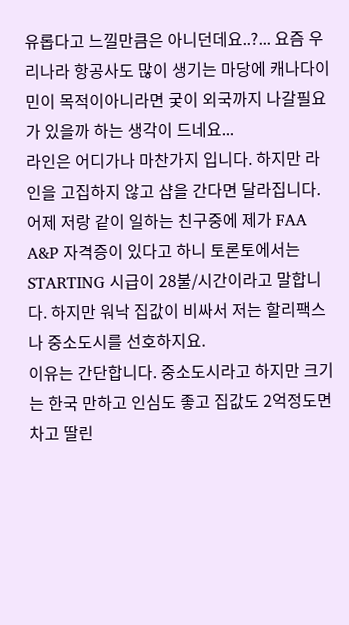유롭다고 느낄만큼은 아니던데요..?... 요즘 우리나라 항공사도 많이 생기는 마당에 캐나다이민이 목적이아니라면 궂이 외국까지 나갈필요가 있을까 하는 생각이 드네요...
라인은 어디가나 마찬가지 입니다. 하지만 라인을 고집하지 않고 샵을 간다면 달라집니다. 어제 저랑 같이 일하는 친구중에 제가 FAA A&P 자격증이 있다고 하니 토론토에서는 STARTING 시급이 28불/시간이라고 말합니다. 하지만 워낙 집값이 비싸서 저는 할리팩스나 중소도시를 선호하지요.
이유는 간단합니다. 중소도시라고 하지만 크기는 한국 만하고 인심도 좋고 집값도 2억정도면 차고 딸린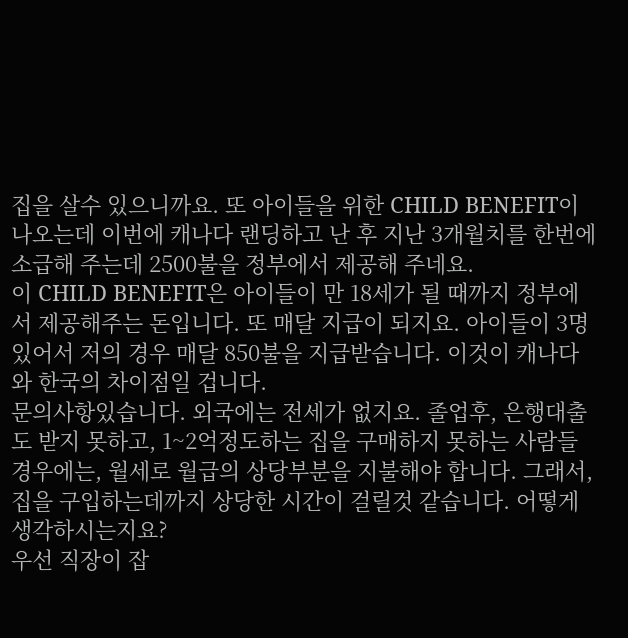집을 살수 있으니까요. 또 아이들을 위한 CHILD BENEFIT이 나오는데 이번에 캐나다 랜딩하고 난 후 지난 3개월치를 한번에 소급해 주는데 2500불을 정부에서 제공해 주네요.
이 CHILD BENEFIT은 아이들이 만 18세가 될 때까지 정부에서 제공해주는 돈입니다. 또 매달 지급이 되지요. 아이들이 3명 있어서 저의 경우 매달 850불을 지급받습니다. 이것이 캐나다와 한국의 차이점일 겁니다.
문의사항있습니다. 외국에는 전세가 없지요. 졸업후, 은행대출도 받지 못하고, 1~2억정도하는 집을 구매하지 못하는 사람들경우에는, 월세로 월급의 상당부분을 지불해야 합니다. 그래서, 집을 구입하는데까지 상당한 시간이 걸릴것 같습니다. 어떻게 생각하시는지요?
우선 직장이 잡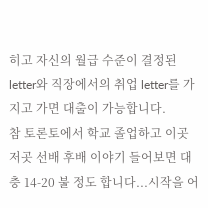히고 자신의 월급 수준이 결정된 letter와 직장에서의 취업 letter를 가지고 가면 대출이 가능합니다.
참 토론토에서 학교 졸업하고 이곳저곳 선배 후배 이야기 들어보면 대충 14-20 불 정도 합니다...시작을 어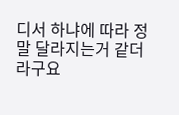디서 하냐에 따라 정말 달라지는거 같더라구요